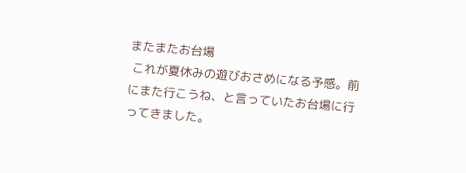またまたお台場
 これが夏休みの遊びおさめになる予感。前にまた行こうね、と言っていたお台場に行ってきました。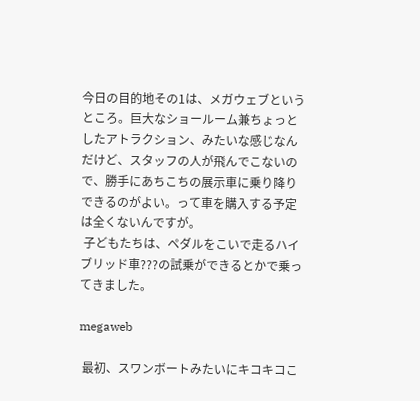今日の目的地その1は、メガウェブというところ。巨大なショールーム兼ちょっとしたアトラクション、みたいな感じなんだけど、スタッフの人が飛んでこないので、勝手にあちこちの展示車に乗り降りできるのがよい。って車を購入する予定は全くないんですが。
 子どもたちは、ペダルをこいで走るハイブリッド車???の試乗ができるとかで乗ってきました。

megaweb

 最初、スワンボートみたいにキコキコこ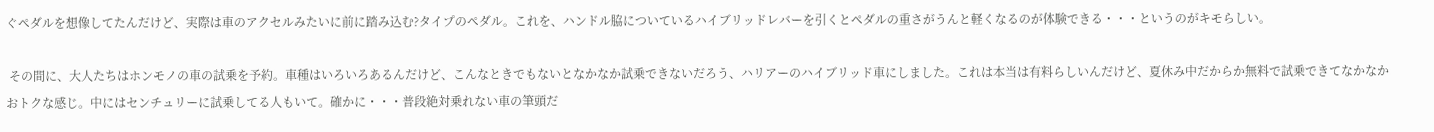ぐペダルを想像してたんだけど、実際は車のアクセルみたいに前に踏み込む?タイプのペダル。これを、ハンドル脇についているハイブリッドレバーを引くとペダルの重さがうんと軽くなるのが体験できる・・・というのがキモらしい。

 その間に、大人たちはホンモノの車の試乗を予約。車種はいろいろあるんだけど、こんなときでもないとなかなか試乗できないだろう、ハリアーのハイブリッド車にしました。これは本当は有料らしいんだけど、夏休み中だからか無料で試乗できてなかなかおトクな感じ。中にはセンチュリーに試乗してる人もいて。確かに・・・普段絶対乗れない車の筆頭だ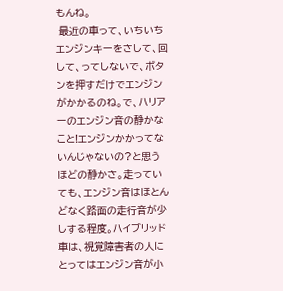もんね。
 最近の車って、いちいちエンジンキーをさして、回して、ってしないで、ボタンを押すだけでエンジンがかかるのね。で、ハリアーのエンジン音の静かなこと!エンジンかかってないんじゃないの?と思うほどの静かさ。走っていても、エンジン音はほとんどなく路面の走行音が少しする程度。ハイブリッド車は、視覚障害者の人にとってはエンジン音が小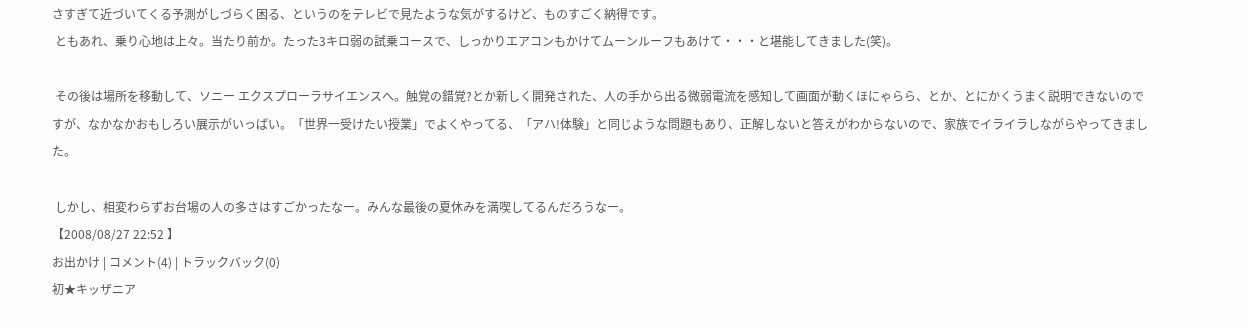さすぎて近づいてくる予測がしづらく困る、というのをテレビで見たような気がするけど、ものすごく納得です。
 ともあれ、乗り心地は上々。当たり前か。たった3キロ弱の試乗コースで、しっかりエアコンもかけてムーンルーフもあけて・・・と堪能してきました(笑)。

 その後は場所を移動して、ソニー エクスプローラサイエンスへ。触覚の錯覚?とか新しく開発された、人の手から出る微弱電流を感知して画面が動くほにゃらら、とか、とにかくうまく説明できないのですが、なかなかおもしろい展示がいっぱい。「世界一受けたい授業」でよくやってる、「アハ!体験」と同じような問題もあり、正解しないと答えがわからないので、家族でイライラしながらやってきました。

 しかし、相変わらずお台場の人の多さはすごかったなー。みんな最後の夏休みを満喫してるんだろうなー。
【2008/08/27 22:52 】
お出かけ | コメント(4) | トラックバック(0)
初★キッザニア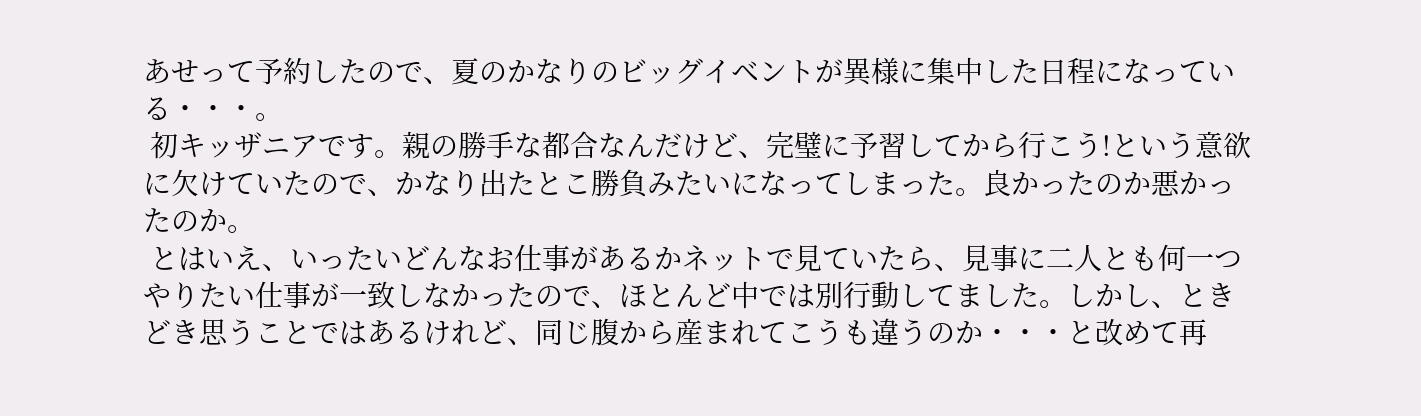あせって予約したので、夏のかなりのビッグイベントが異様に集中した日程になっている・・・。
 初キッザニアです。親の勝手な都合なんだけど、完璧に予習してから行こう!という意欲に欠けていたので、かなり出たとこ勝負みたいになってしまった。良かったのか悪かったのか。
 とはいえ、いったいどんなお仕事があるかネットで見ていたら、見事に二人とも何一つやりたい仕事が一致しなかったので、ほとんど中では別行動してました。しかし、ときどき思うことではあるけれど、同じ腹から産まれてこうも違うのか・・・と改めて再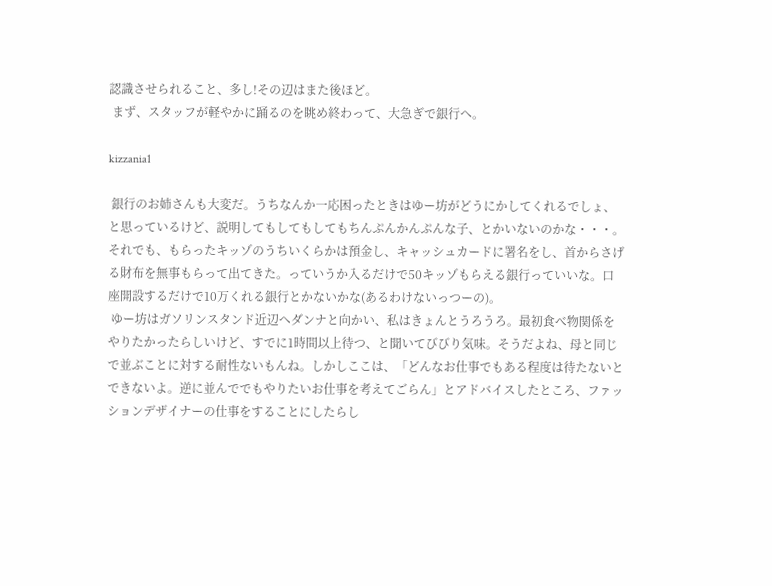認識させられること、多し!その辺はまた後ほど。
 まず、スタッフが軽やかに踊るのを眺め終わって、大急ぎで銀行へ。

kizzania1

 銀行のお姉さんも大変だ。うちなんか一応困ったときはゆー坊がどうにかしてくれるでしょ、と思っているけど、説明してもしてもしてもちんぷんかんぷんな子、とかいないのかな・・・。それでも、もらったキッゾのうちいくらかは預金し、キャッシュカードに署名をし、首からさげる財布を無事もらって出てきた。っていうか入るだけで50キッゾもらえる銀行っていいな。口座開設するだけで10万くれる銀行とかないかな(あるわけないっつーの)。
 ゆー坊はガソリンスタンド近辺へダンナと向かい、私はきょんとうろうろ。最初食べ物関係をやりたかったらしいけど、すでに1時間以上待つ、と聞いてびびり気味。そうだよね、母と同じで並ぶことに対する耐性ないもんね。しかしここは、「どんなお仕事でもある程度は待たないとできないよ。逆に並んででもやりたいお仕事を考えてごらん」とアドバイスしたところ、ファッションデザイナーの仕事をすることにしたらし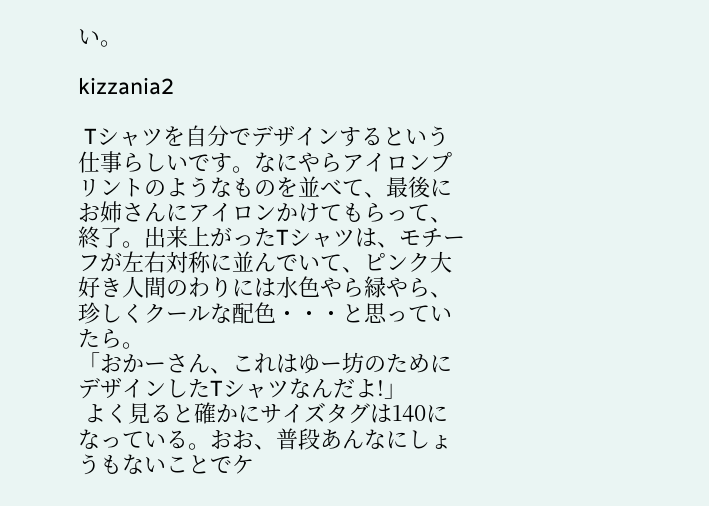い。

kizzania2

 Tシャツを自分でデザインするという仕事らしいです。なにやらアイロンプリントのようなものを並べて、最後にお姉さんにアイロンかけてもらって、終了。出来上がったTシャツは、モチーフが左右対称に並んでいて、ピンク大好き人間のわりには水色やら緑やら、珍しくクールな配色・・・と思っていたら。
「おかーさん、これはゆー坊のためにデザインしたTシャツなんだよ!」
 よく見ると確かにサイズタグは140になっている。おお、普段あんなにしょうもないことでケ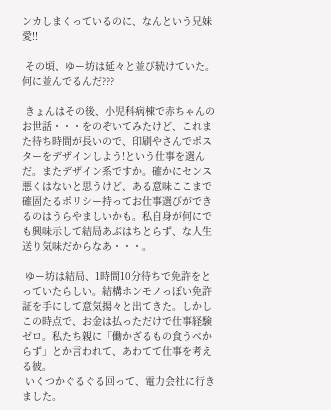ンカしまくっているのに、なんという兄妹愛!!

 その頃、ゆー坊は延々と並び続けていた。何に並んでるんだ???

 きょんはその後、小児科病棟で赤ちゃんのお世話・・・をのぞいてみたけど、これまた待ち時間が長いので、印刷やさんでポスターをデザインしよう!という仕事を選んだ。またデザイン系ですか。確かにセンス悪くはないと思うけど、ある意味ここまで確固たるポリシー持ってお仕事選びができるのはうらやましいかも。私自身が何にでも興味示して結局あぶはちとらず、な人生送り気味だからなあ・・・。

 ゆー坊は結局、1時間10分待ちで免許をとっていたらしい。結構ホンモノっぽい免許証を手にして意気揚々と出てきた。しかしこの時点で、お金は払っただけで仕事経験ゼロ。私たち親に「働かざるもの食うべからず」とか言われて、あわてて仕事を考える彼。
 いくつかぐるぐる回って、電力会社に行きました。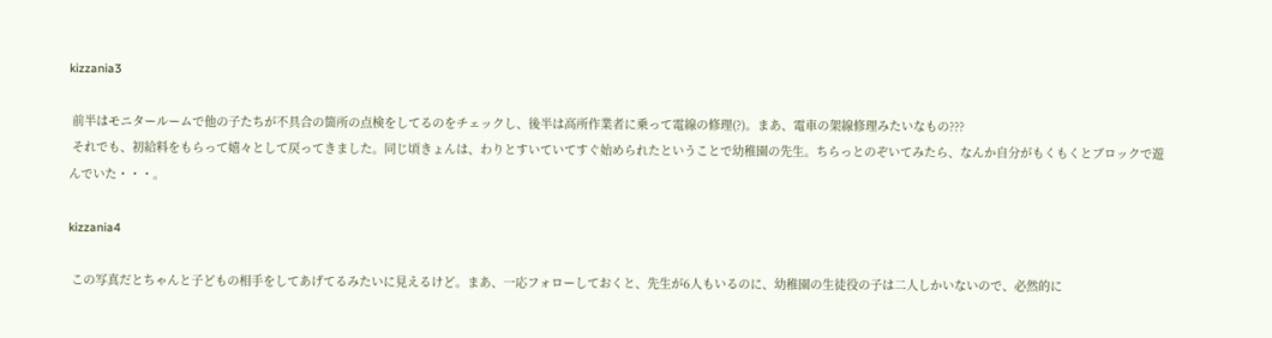kizzania3

 前半はモニタールームで他の子たちが不具合の箇所の点検をしてるのをチェックし、後半は高所作業者に乗って電線の修理(?)。まあ、電車の架線修理みたいなもの???
 それでも、初給料をもらって嬉々として戻ってきました。同じ頃きょんは、わりとすいていてすぐ始められたということで幼稚園の先生。ちらっとのぞいてみたら、なんか自分がもくもくとブロックで遊んでいた・・・。

kizzania4

 この写真だとちゃんと子どもの相手をしてあげてるみたいに見えるけど。まあ、一応フォローしておくと、先生が6人もいるのに、幼稚園の生徒役の子は二人しかいないので、必然的に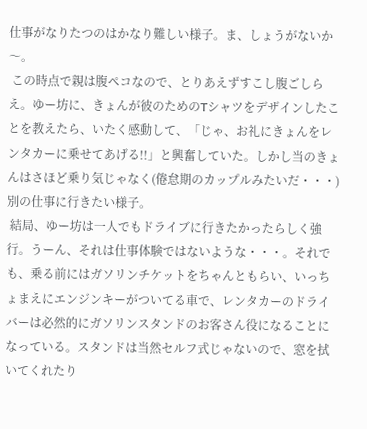仕事がなりたつのはかなり難しい様子。ま、しょうがないか〜。
 この時点で親は腹ペコなので、とりあえずすこし腹ごしらえ。ゆー坊に、きょんが彼のためのTシャツをデザインしたことを教えたら、いたく感動して、「じゃ、お礼にきょんをレンタカーに乗せてあげる!!」と興奮していた。しかし当のきょんはさほど乗り気じゃなく(倦怠期のカップルみたいだ・・・)別の仕事に行きたい様子。
 結局、ゆー坊は一人でもドライブに行きたかったらしく強行。うーん、それは仕事体験ではないような・・・。それでも、乗る前にはガソリンチケットをちゃんともらい、いっちょまえにエンジンキーがついてる車で、レンタカーのドライバーは必然的にガソリンスタンドのお客さん役になることになっている。スタンドは当然セルフ式じゃないので、窓を拭いてくれたり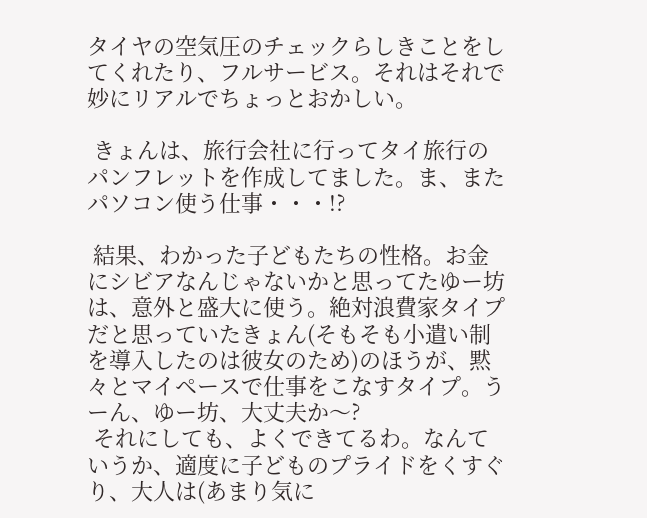タイヤの空気圧のチェックらしきことをしてくれたり、フルサービス。それはそれで妙にリアルでちょっとおかしい。

 きょんは、旅行会社に行ってタイ旅行のパンフレットを作成してました。ま、またパソコン使う仕事・・・!?

 結果、わかった子どもたちの性格。お金にシビアなんじゃないかと思ってたゆー坊は、意外と盛大に使う。絶対浪費家タイプだと思っていたきょん(そもそも小遣い制を導入したのは彼女のため)のほうが、黙々とマイペースで仕事をこなすタイプ。うーん、ゆー坊、大丈夫か〜?
 それにしても、よくできてるわ。なんていうか、適度に子どものプライドをくすぐり、大人は(あまり気に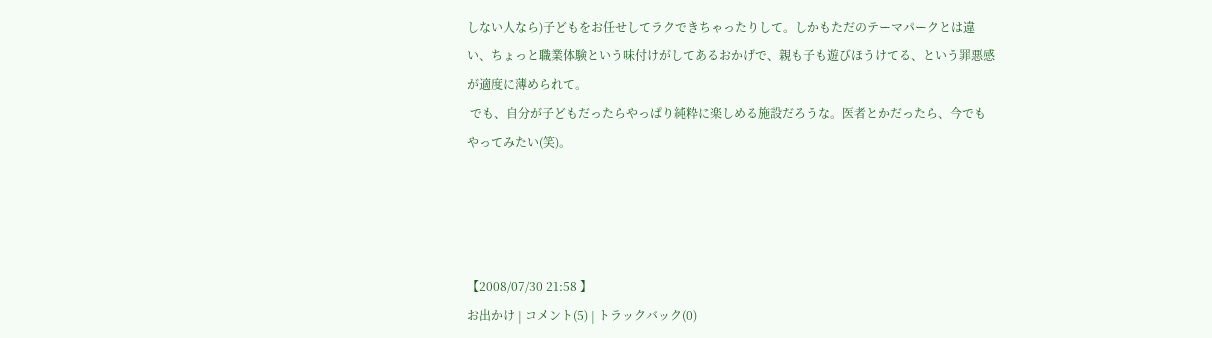しない人なら)子どもをお任せしてラクできちゃったりして。しかもただのテーマパークとは違い、ちょっと職業体験という味付けがしてあるおかげで、親も子も遊びほうけてる、という罪悪感が適度に薄められて。
 でも、自分が子どもだったらやっぱり純粋に楽しめる施設だろうな。医者とかだったら、今でもやってみたい(笑)。




【2008/07/30 21:58 】
お出かけ | コメント(5) | トラックバック(0)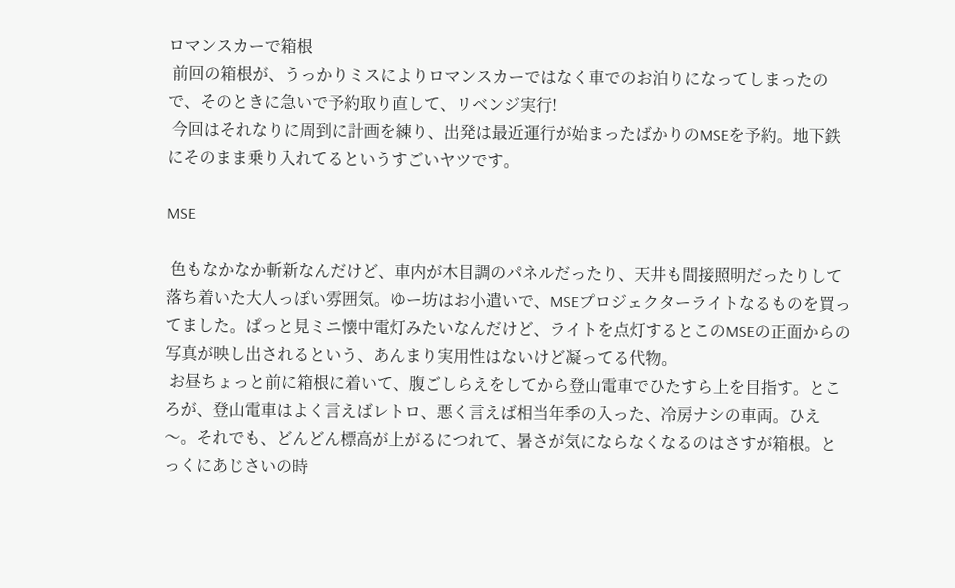ロマンスカーで箱根
 前回の箱根が、うっかりミスによりロマンスカーではなく車でのお泊りになってしまったので、そのときに急いで予約取り直して、リベンジ実行!
 今回はそれなりに周到に計画を練り、出発は最近運行が始まったばかりのMSEを予約。地下鉄にそのまま乗り入れてるというすごいヤツです。

MSE

 色もなかなか斬新なんだけど、車内が木目調のパネルだったり、天井も間接照明だったりして落ち着いた大人っぽい雰囲気。ゆー坊はお小遣いで、MSEプロジェクターライトなるものを買ってました。ぱっと見ミニ懐中電灯みたいなんだけど、ライトを点灯するとこのMSEの正面からの写真が映し出されるという、あんまり実用性はないけど凝ってる代物。
 お昼ちょっと前に箱根に着いて、腹ごしらえをしてから登山電車でひたすら上を目指す。ところが、登山電車はよく言えばレトロ、悪く言えば相当年季の入った、冷房ナシの車両。ひえ〜。それでも、どんどん標高が上がるにつれて、暑さが気にならなくなるのはさすが箱根。とっくにあじさいの時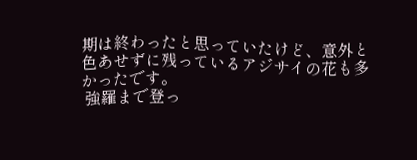期は終わったと思っていたけど、意外と色あせずに残っているアジサイの花も多かったです。
 強羅まで登っ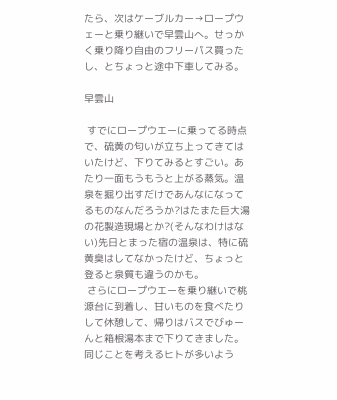たら、次はケーブルカー→ロープウェーと乗り継いで早雲山へ。せっかく乗り降り自由のフリーパス買ったし、とちょっと途中下車してみる。

早雲山

 すでにロープウエーに乗ってる時点で、硫黄の匂いが立ち上ってきてはいたけど、下りてみるとすごい。あたり一面もうもうと上がる蒸気。温泉を掘り出すだけであんなになってるものなんだろうか?はたまた巨大湯の花製造現場とか?(そんなわけはない)先日とまった宿の温泉は、特に硫黄臭はしてなかったけど、ちょっと登ると泉質も違うのかも。
 さらにロープウエーを乗り継いで桃源台に到着し、甘いものを食べたりして休憩して、帰りはバスでびゅーんと箱根湯本まで下りてきました。同じことを考えるヒトが多いよう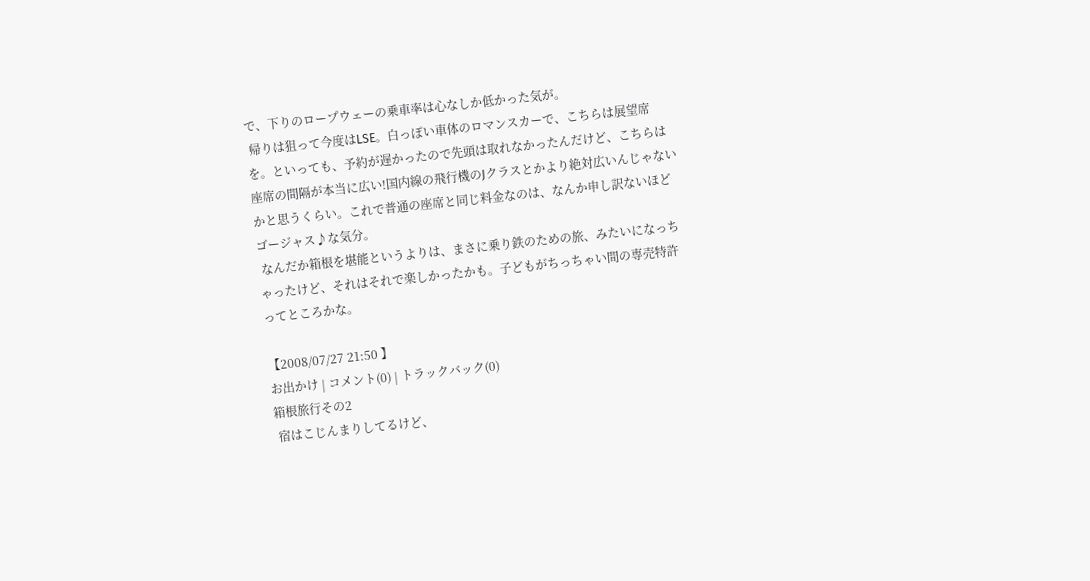で、下りのロープウェーの乗車率は心なしか低かった気が。
 帰りは狙って今度はLSE。白っぽい車体のロマンスカーで、こちらは展望席を。といっても、予約が遅かったので先頭は取れなかったんだけど、こちらは座席の間隔が本当に広い!国内線の飛行機のJクラスとかより絶対広いんじゃないかと思うくらい。これで普通の座席と同じ料金なのは、なんか申し訳ないほどゴージャス♪な気分。
 なんだか箱根を堪能というよりは、まさに乗り鉄のための旅、みたいになっちゃったけど、それはそれで楽しかったかも。子どもがちっちゃい間の専売特許ってところかな。

【2008/07/27 21:50 】
お出かけ | コメント(0) | トラックバック(0)
箱根旅行その2
 宿はこじんまりしてるけど、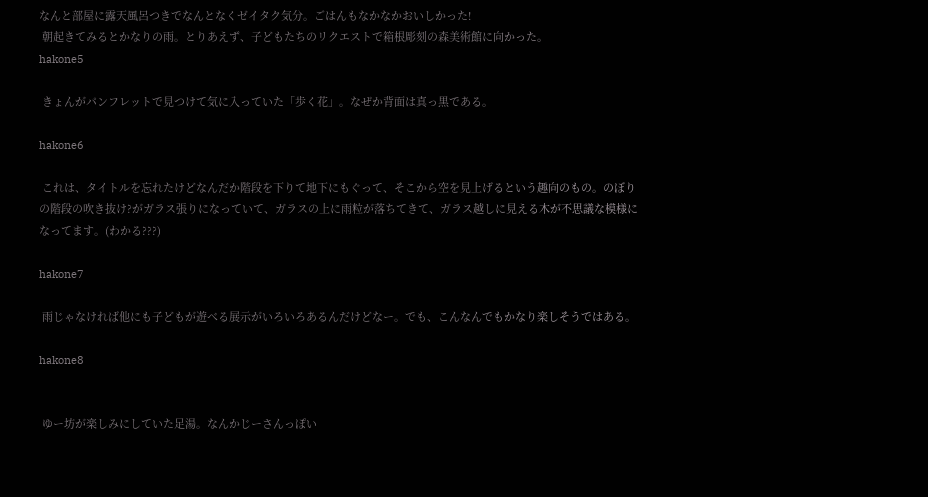なんと部屋に露天風呂つきでなんとなくゼイタク気分。ごはんもなかなかおいしかった!
 朝起きてみるとかなりの雨。とりあえず、子どもたちのリクエストで箱根彫刻の森美術館に向かった。
hakone5

 きょんがパンフレットで見つけて気に入っていた「歩く花」。なぜか背面は真っ黒である。

hakone6

 これは、タイトルを忘れたけどなんだか階段を下りて地下にもぐって、そこから空を見上げるという趣向のもの。のぼりの階段の吹き抜け?がガラス張りになっていて、ガラスの上に雨粒が落ちてきて、ガラス越しに見える木が不思議な模様になってます。(わかる???)

hakone7

 雨じゃなければ他にも子どもが遊べる展示がいろいろあるんだけどなー。でも、こんなんでもかなり楽しそうではある。

hakone8


 ゆー坊が楽しみにしていた足湯。なんかじーさんっぽい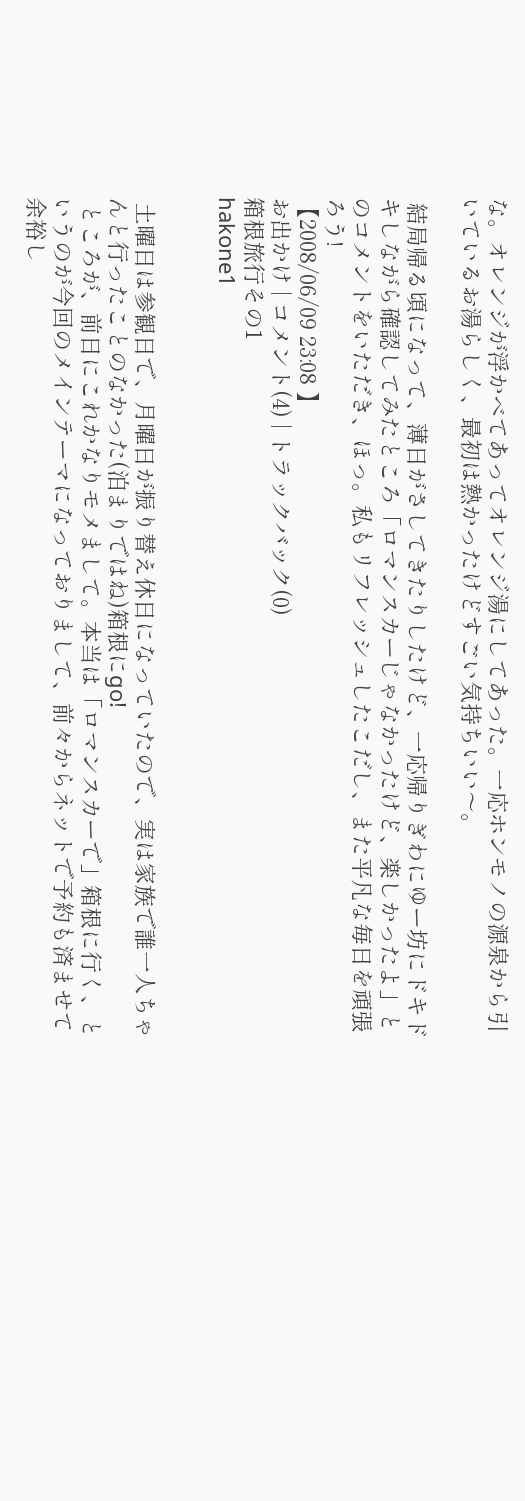な。オレンジが浮かべてあってオレンジ湯にしてあった。一応ホンモノの源泉から引いているお湯らしく、最初は熱かったけどすごい気持ちいい〜。

 結局帰る頃になって、薄日がさしてきたりしたけど、一応帰りぎわにゆー坊にドキドキしながら確認してみたところ「ロマンスカーじゃなかったけど、楽しかったよ」とのコメントをいただき、ほっ。私もリフレッシュしたこだし、また平凡な毎日を頑張ろう!
【2008/06/09 23:08 】
お出かけ | コメント(4) | トラックバック(0)
箱根旅行その1
hakone1


 土曜日は参観日で、月曜日が振り替え休日になっていたので、実は家族で誰一人ちゃんと行ったことのなかった(泊まりではね)箱根にgo!
 ところが、前日にこれかなりモメまして。本当は「ロマンスカーで」箱根に行く、というのが今回のメインテーマになっておりまして、前々からネットで予約も済ませて余裕し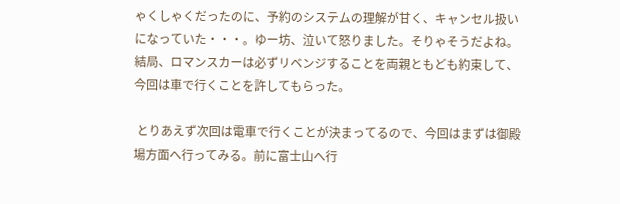ゃくしゃくだったのに、予約のシステムの理解が甘く、キャンセル扱いになっていた・・・。ゆー坊、泣いて怒りました。そりゃそうだよね。結局、ロマンスカーは必ずリベンジすることを両親ともども約束して、今回は車で行くことを許してもらった。

 とりあえず次回は電車で行くことが決まってるので、今回はまずは御殿場方面へ行ってみる。前に富士山へ行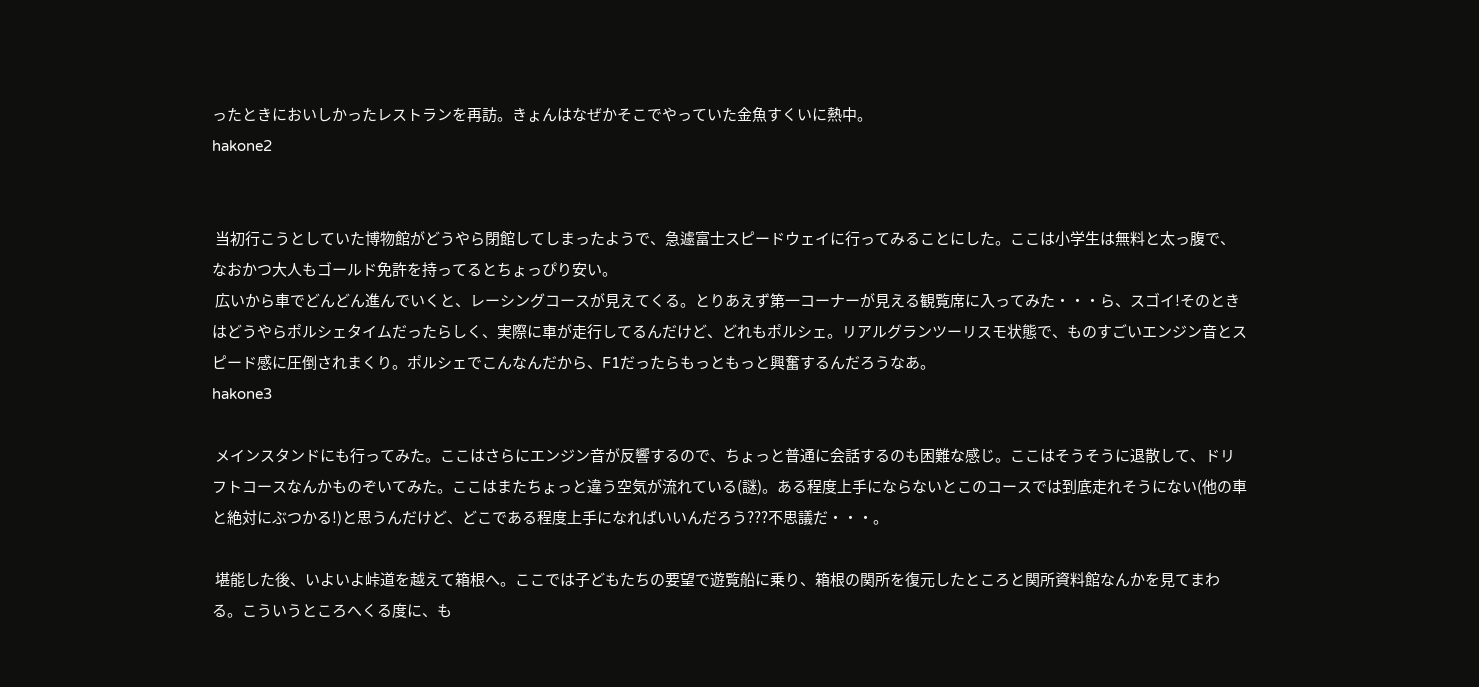ったときにおいしかったレストランを再訪。きょんはなぜかそこでやっていた金魚すくいに熱中。
hakone2


 当初行こうとしていた博物館がどうやら閉館してしまったようで、急遽富士スピードウェイに行ってみることにした。ここは小学生は無料と太っ腹で、なおかつ大人もゴールド免許を持ってるとちょっぴり安い。
 広いから車でどんどん進んでいくと、レーシングコースが見えてくる。とりあえず第一コーナーが見える観覧席に入ってみた・・・ら、スゴイ!そのときはどうやらポルシェタイムだったらしく、実際に車が走行してるんだけど、どれもポルシェ。リアルグランツーリスモ状態で、ものすごいエンジン音とスピード感に圧倒されまくり。ポルシェでこんなんだから、F1だったらもっともっと興奮するんだろうなあ。
hakone3

 メインスタンドにも行ってみた。ここはさらにエンジン音が反響するので、ちょっと普通に会話するのも困難な感じ。ここはそうそうに退散して、ドリフトコースなんかものぞいてみた。ここはまたちょっと違う空気が流れている(謎)。ある程度上手にならないとこのコースでは到底走れそうにない(他の車と絶対にぶつかる!)と思うんだけど、どこである程度上手になればいいんだろう???不思議だ・・・。

 堪能した後、いよいよ峠道を越えて箱根へ。ここでは子どもたちの要望で遊覧船に乗り、箱根の関所を復元したところと関所資料館なんかを見てまわる。こういうところへくる度に、も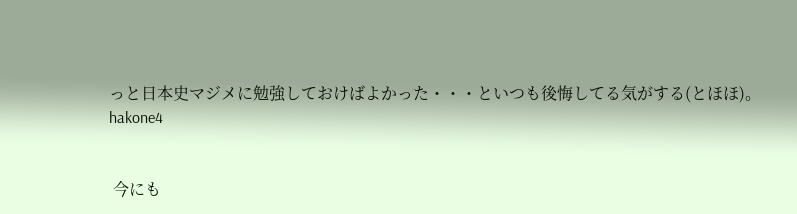っと日本史マジメに勉強しておけばよかった・・・といつも後悔してる気がする(とほほ)。
hakone4


 今にも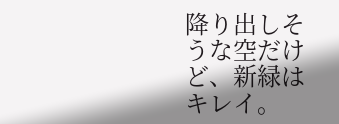降り出しそうな空だけど、新緑はキレイ。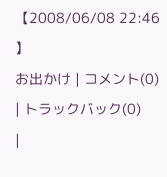【2008/06/08 22:46 】
お出かけ | コメント(0) | トラックバック(0)
|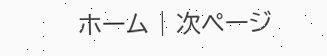ホーム | 次ページ